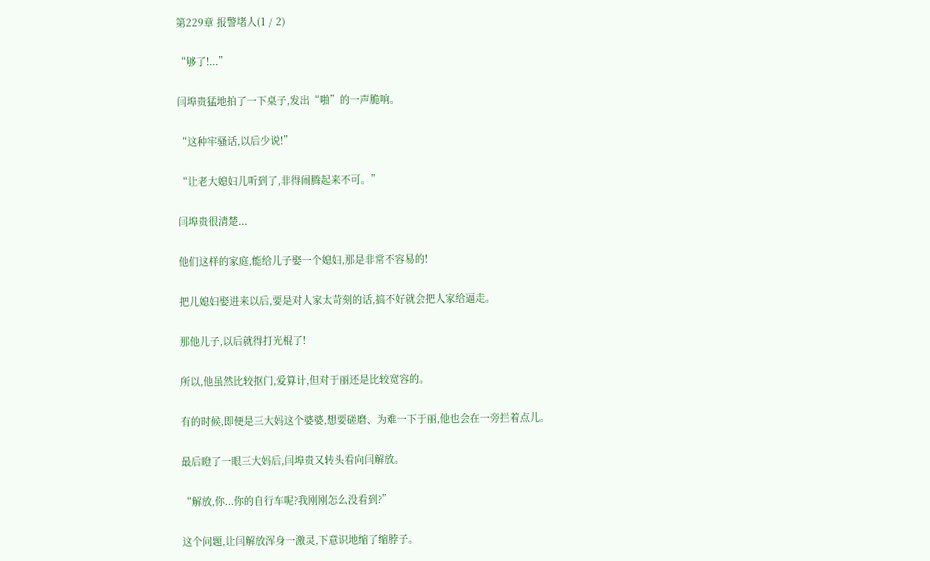第229章 报警堵人(1 / 2)

“够了!...”

闫埠贵猛地拍了一下桌子,发出“啪”的一声脆响。

“这种牢骚话,以后少说!”

“让老大媳妇儿听到了,非得闹腾起来不可。”

闫埠贵很清楚...

他们这样的家庭,能给儿子娶一个媳妇,那是非常不容易的!

把儿媳妇娶进来以后,要是对人家太苛刻的话,搞不好就会把人家给逼走。

那他儿子,以后就得打光棍了!

所以,他虽然比较抠门,爱算计,但对于丽还是比较宽容的。

有的时候,即便是三大妈这个婆婆,想要磋磨、为难一下于丽,他也会在一旁拦着点儿。

最后瞪了一眼三大妈后,闫埠贵又转头看向闫解放。

“解放,你...你的自行车呢?我刚刚怎么没看到?”

这个问题,让闫解放浑身一激灵,下意识地缩了缩脖子。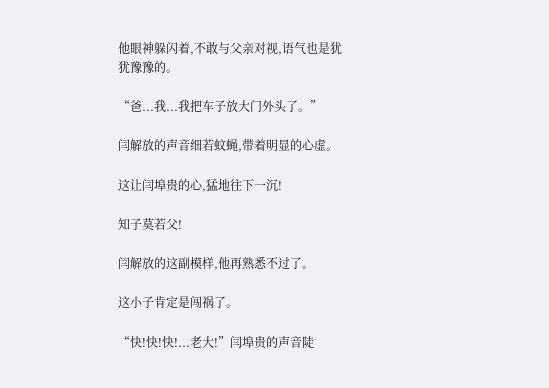他眼神躲闪着,不敢与父亲对视,语气也是犹犹豫豫的。

“爸...我...我把车子放大门外头了。”

闫解放的声音细若蚊蝇,带着明显的心虚。

这让闫埠贵的心,猛地往下一沉!

知子莫若父!

闫解放的这副模样,他再熟悉不过了。

这小子肯定是闯祸了。

“快!快!快!...老大!”闫埠贵的声音陡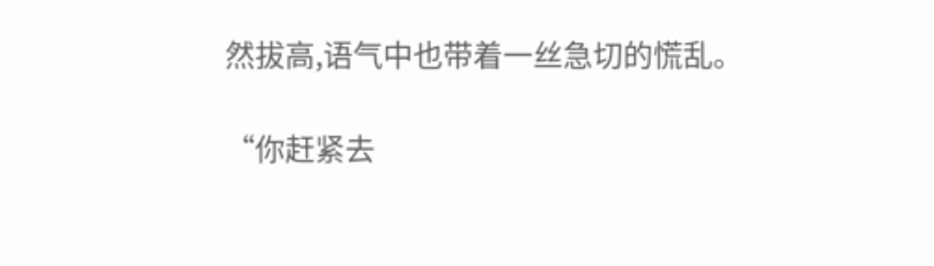然拔高,语气中也带着一丝急切的慌乱。

“你赶紧去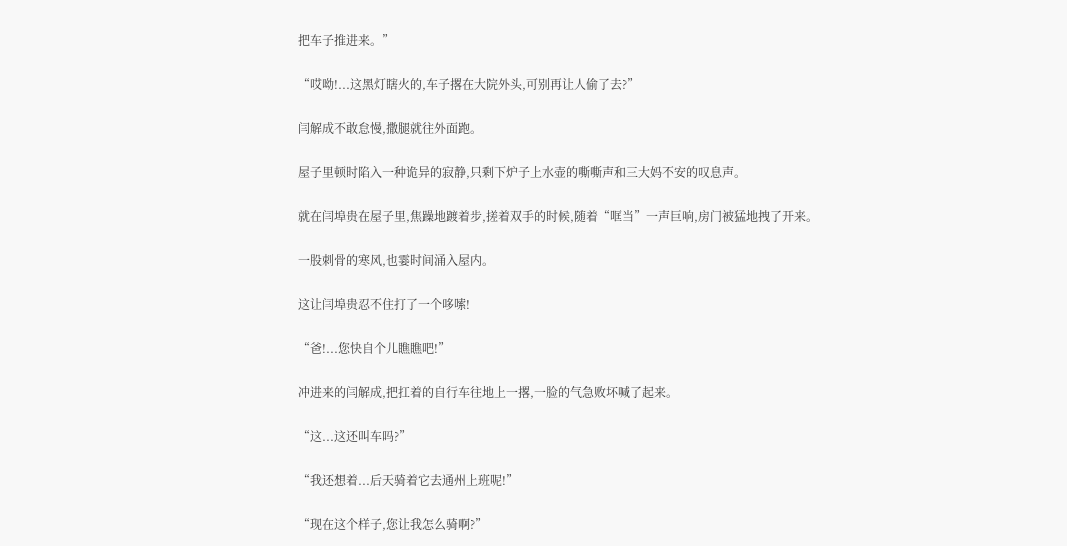把车子推进来。”

“哎呦!...这黑灯瞎火的,车子撂在大院外头,可别再让人偷了去?”

闫解成不敢怠慢,撒腿就往外面跑。

屋子里顿时陷入一种诡异的寂静,只剩下炉子上水壶的嘶嘶声和三大妈不安的叹息声。

就在闫埠贵在屋子里,焦躁地踱着步,搓着双手的时候,随着“哐当”一声巨响,房门被猛地拽了开来。

一股刺骨的寒风,也霎时间涌入屋内。

这让闫埠贵忍不住打了一个哆嗦!

“爸!...您快自个儿瞧瞧吧!”

冲进来的闫解成,把扛着的自行车往地上一撂,一脸的气急败坏喊了起来。

“这...这还叫车吗?”

“我还想着...后天骑着它去通州上班呢!”

“现在这个样子,您让我怎么骑啊?”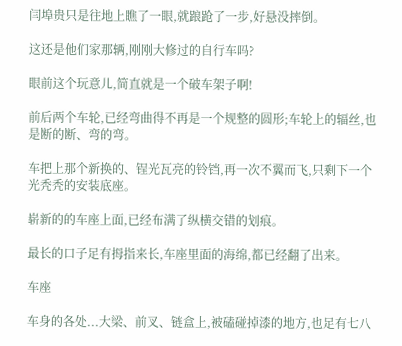闫埠贵只是往地上瞧了一眼,就踉跄了一步,好悬没摔倒。

这还是他们家那辆,刚刚大修过的自行车吗?

眼前这个玩意儿,简直就是一个破车架子啊!

前后两个车轮,已经弯曲得不再是一个规整的圆形;车轮上的辐丝,也是断的断、弯的弯。

车把上那个新换的、锃光瓦亮的铃铛,再一次不翼而飞,只剩下一个光秃秃的安装底座。

崭新的的车座上面,已经布满了纵横交错的划痕。

最长的口子足有拇指来长,车座里面的海绵,都已经翻了出来。

车座

车身的各处...大梁、前叉、链盒上,被磕碰掉漆的地方,也足有七八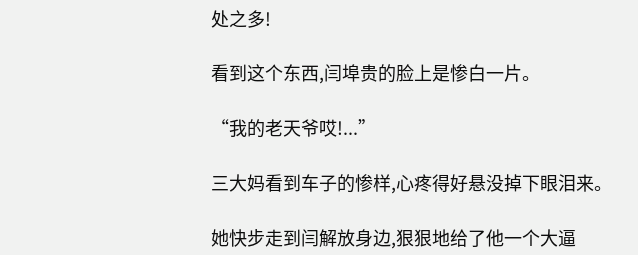处之多!

看到这个东西,闫埠贵的脸上是惨白一片。

“我的老天爷哎!...”

三大妈看到车子的惨样,心疼得好悬没掉下眼泪来。

她快步走到闫解放身边,狠狠地给了他一个大逼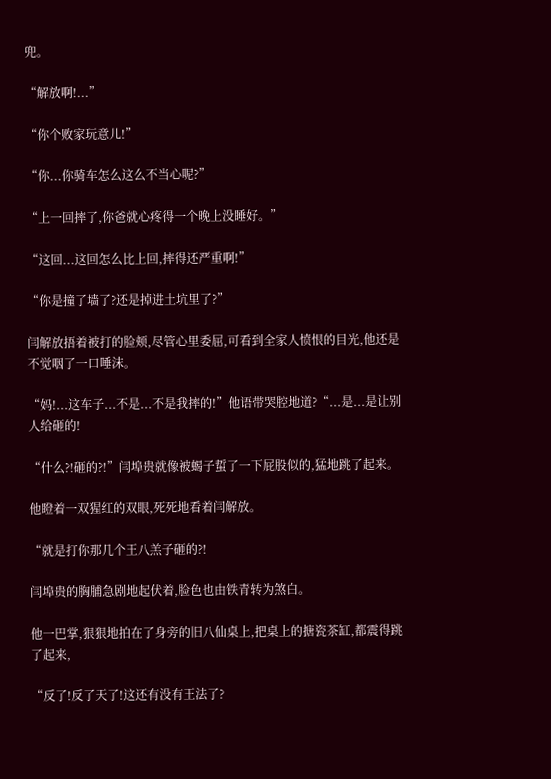兜。

“解放啊!...”

“你个败家玩意儿!”

“你...你骑车怎么这么不当心呢?”

“上一回摔了,你爸就心疼得一个晚上没睡好。”

“这回...这回怎么比上回,摔得还严重啊!”

“你是撞了墙了?还是掉进土坑里了?”

闫解放捂着被打的脸颊,尽管心里委屈,可看到全家人愤恨的目光,他还是不觉咽了一口唾沫。

“妈!...这车子...不是...不是我摔的!”他语带哭腔地道?“...是...是让别人给砸的!

“什么?!砸的?!”闫埠贵就像被蝎子蜇了一下屁股似的,猛地跳了起来。

他瞪着一双猩红的双眼,死死地看着闫解放。

“就是打你那几个王八羔子砸的?!

闫埠贵的胸脯急剧地起伏着,脸色也由铁青转为煞白。

他一巴掌,狠狠地拍在了身旁的旧八仙桌上,把桌上的搪瓷茶缸,都震得跳了起来,

“反了!反了天了!这还有没有王法了?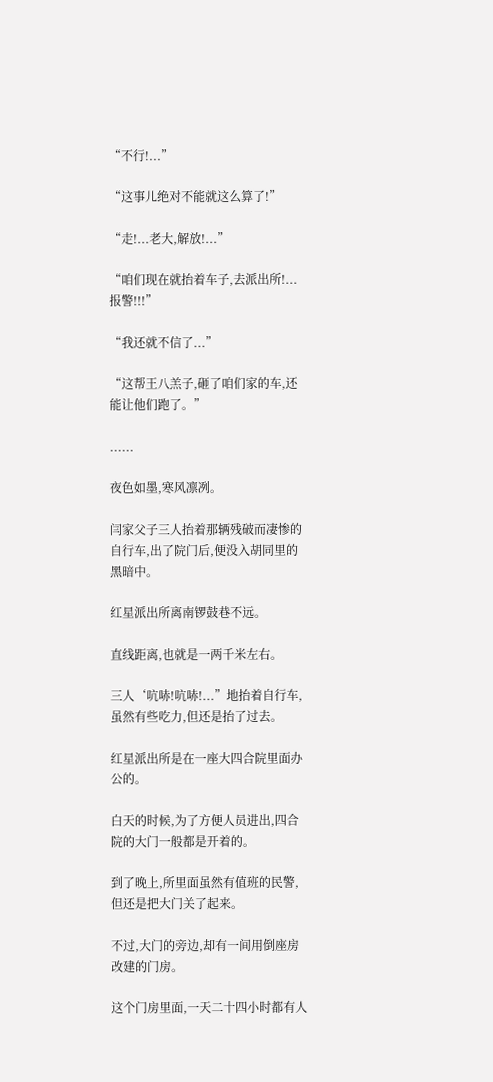“不行!...”

“这事儿绝对不能就这么算了!”

“走!...老大,解放!...”

“咱们现在就抬着车子,去派出所!...报警!!!”

“我还就不信了...”

“这帮王八羔子,砸了咱们家的车,还能让他们跑了。”

......

夜色如墨,寒风凛冽。

闫家父子三人抬着那辆残破而凄惨的自行车,出了院门后,便没入胡同里的黑暗中。

红星派出所离南锣鼓巷不远。

直线距离,也就是一两千米左右。

三人‘吭哧!吭哧!...”地抬着自行车,虽然有些吃力,但还是抬了过去。

红星派出所是在一座大四合院里面办公的。

白天的时候,为了方便人员进出,四合院的大门一般都是开着的。

到了晚上,所里面虽然有值班的民警,但还是把大门关了起来。

不过,大门的旁边,却有一间用倒座房改建的门房。

这个门房里面,一天二十四小时都有人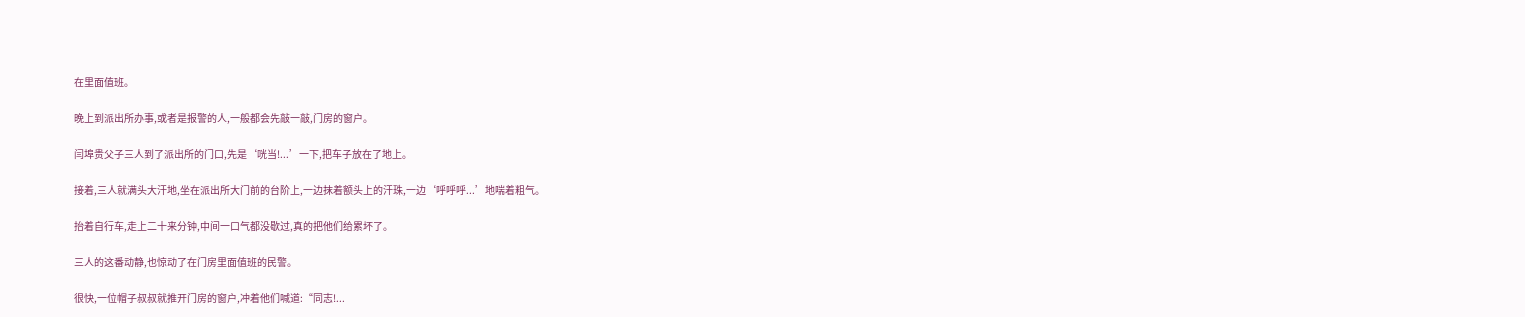在里面值班。

晚上到派出所办事,或者是报警的人,一般都会先敲一敲,门房的窗户。

闫埠贵父子三人到了派出所的门口,先是‘咣当!...’一下,把车子放在了地上。

接着,三人就满头大汗地,坐在派出所大门前的台阶上,一边抹着额头上的汗珠,一边‘呼呼呼...’地喘着粗气。

抬着自行车,走上二十来分钟,中间一口气都没歇过,真的把他们给累坏了。

三人的这番动静,也惊动了在门房里面值班的民警。

很快,一位帽子叔叔就推开门房的窗户,冲着他们喊道:“同志!...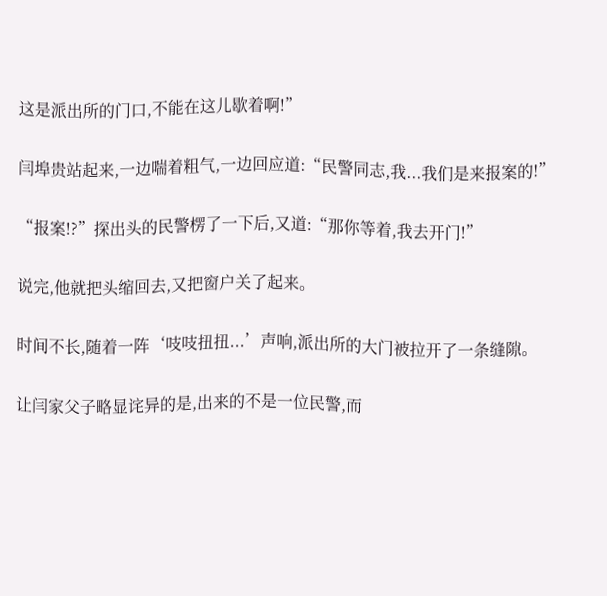这是派出所的门口,不能在这儿歇着啊!”

闫埠贵站起来,一边喘着粗气,一边回应道:“民警同志,我...我们是来报案的!”

“报案!?”探出头的民警楞了一下后,又道:“那你等着,我去开门!”

说完,他就把头缩回去,又把窗户关了起来。

时间不长,随着一阵‘吱吱扭扭...’声响,派出所的大门被拉开了一条缝隙。

让闫家父子略显诧异的是,出来的不是一位民警,而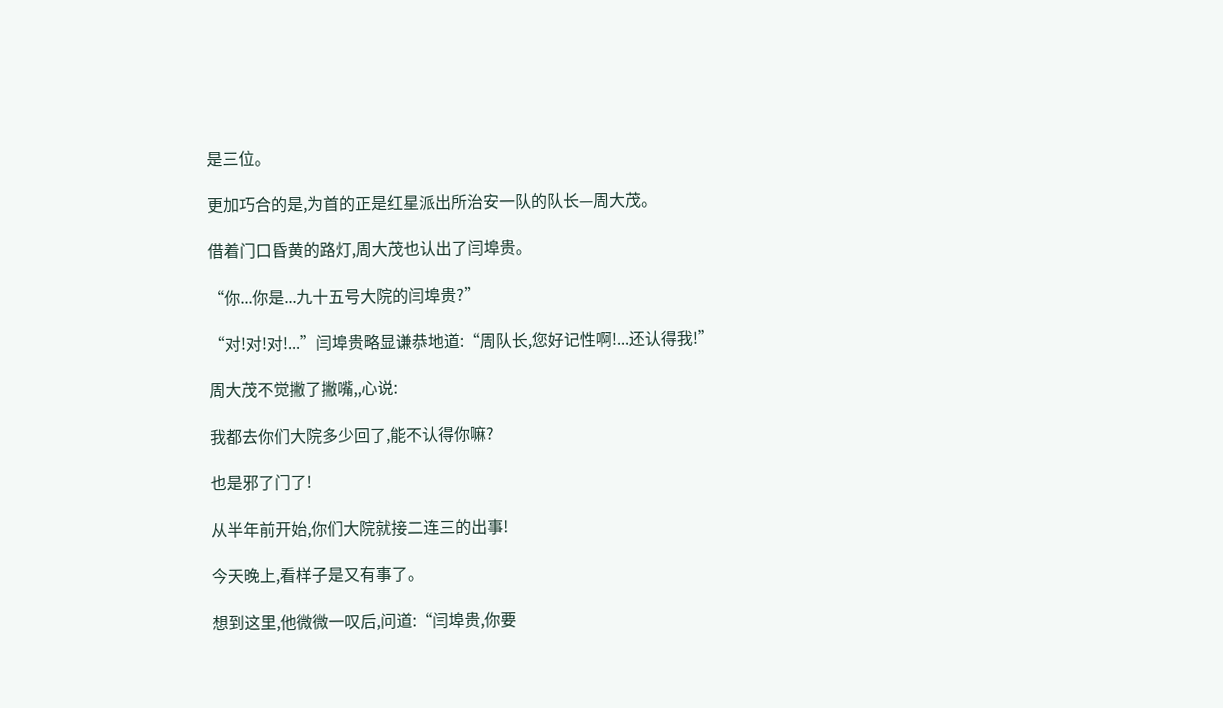是三位。

更加巧合的是,为首的正是红星派出所治安一队的队长—周大茂。

借着门口昏黄的路灯,周大茂也认出了闫埠贵。

“你...你是...九十五号大院的闫埠贵?”

“对!对!对!...”闫埠贵略显谦恭地道:“周队长,您好记性啊!...还认得我!”

周大茂不觉撇了撇嘴,,心说:

我都去你们大院多少回了,能不认得你嘛?

也是邪了门了!

从半年前开始,你们大院就接二连三的出事!

今天晚上,看样子是又有事了。

想到这里,他微微一叹后,问道:“闫埠贵,你要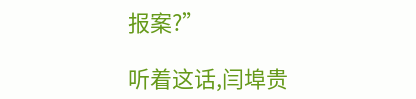报案?”

听着这话,闫埠贵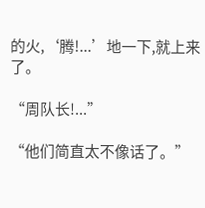的火,‘腾!...’地一下,就上来了。

“周队长!...”

“他们简直太不像话了。”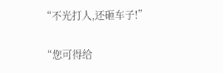“不光打人,还砸车子!”

“您可得给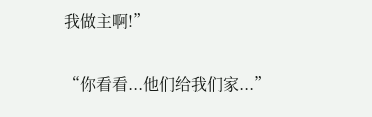我做主啊!”

“你看看...他们给我们家...”